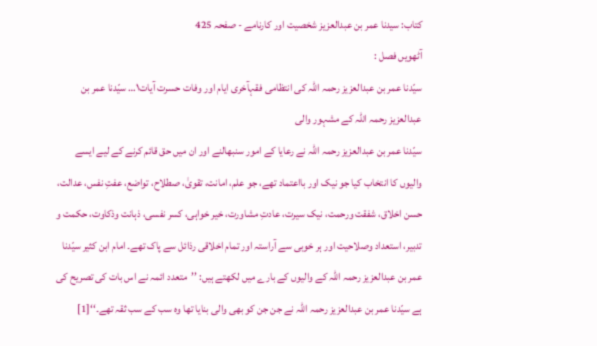کتاب: سیدنا عمر بن عبدالعزیز شخصیت اور کارنامے - صفحہ 425
آٹھویں فصل :
سیّدنا عمر بن عبدالعزیز رحمہ اللہ کی انتظامی فقہآخری ایام اور وفات حسرت آیات۱… سیّدنا عمر بن عبدالعزیز رحمہ اللہ کے مشہور والی
سیّدنا عمر بن عبدالعزیز رحمہ اللہ نے رعایا کے امور سنبھالنے اور ان میں حق قائم کرنے کے لیے ایسے والیوں کا انتخاب کیا جو نیک اور بااعتماد تھے، جو علم، امانت، تقویٰ، صطلاح، تواضع، عفتِ نفس، عدالت، حسن اخلاق، شفقت ورحمت، نیک سیرت، عادتِ مشاورت، خیر خواہی، کسر نفسی، ذہانت وذکاوت، حکمت و تدبیر، استعداد وصلاحیت اور ہر خوبی سے آراستہ اور تمام اخلاقی رذائل سے پاک تھے۔ امام ابن کثیر سیّدنا عمر بن عبدالعزیز رحمہ اللہ کے والیوں کے بارے میں لکھتے ہیں: ’’متعدد ائمہ نے اس بات کی تصریح کی ہے سیّدنا عمر بن عبدالعزیز رحمہ اللہ نے جن جن کو بھی والی بنایا تھا وہ سب کے سب ثقہ تھے۔‘‘[1]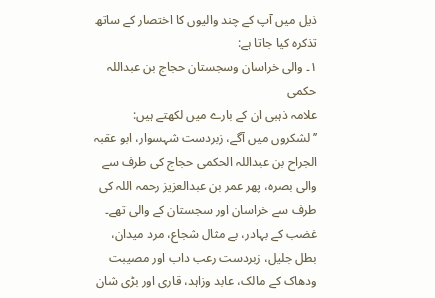ذیل میں آپ کے چند والیوں کا اختصار کے ساتھ تذکرہ کیا جاتا ہے:
۱۔ والی خراسان وسجستان حجاج بن عبداللہ حکمی
علامہ ذہبی ان کے بارے میں لکھتے ہیں: ’’لشکروں میں آگے، زبردست شہسوار، ابو عقبہ الجراح بن عبداللہ الحکمی حجاج کی طرف سے والی بصرہ، پھر عمر بن عبدالعزیز رحمہ اللہ کی طرف سے خراسان اور سجستان کے والی تھے۔ غضب کے بہادر، بے مثال شجاع، مرد میدان، بطل جلیل، زبردست رعب داب اور مصیبت ودھاک کے مالک، عابد وزاہد، قاری اور بڑی شان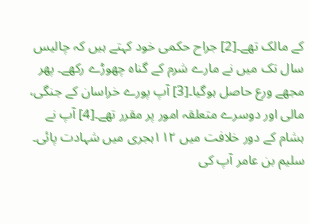کے مالک تھے۔[2] جراح حکمی خود کہتے ہیں کہ چالیس سال تک میں نے مارے شرم کے گناہ چھوڑے رکھے۔ پھر مجھے ورع حاصل ہوگیا۔[3] آپ پورے خراسان کے جنگی، مالی اور دوسرے متعلقہ امور پر مقرر تھے۔[4] آپ نے ہشام کے دور خلافت میں ۱۱۲ہجری میں شہادت پائی۔ سلیم بن عامر آپ کی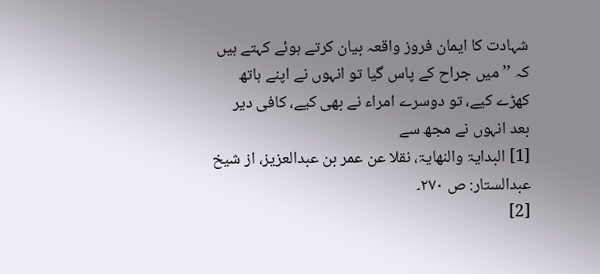شہادت کا ایمان فروز واقعہ بیان کرتے ہوئے کہتے ہیں کہ ’’میں جراح کے پاس گیا تو انہوں نے اپنے ہاتھ کھڑے کیے، تو دوسرے امراء نے بھی کیے، کافی دیر بعد انہوں نے مجھ سے
[1] البدایۃ والنھایۃ، نقلا عن عمر بن عبدالعزیز، از شیخ عبدالستار: ص ۲۷۰۔
[2]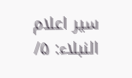سیر اعلام النبلاء: ۵/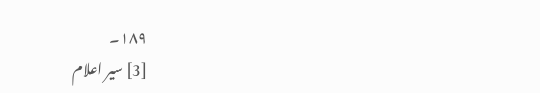۱۸۹۔
[3] سیر اعلام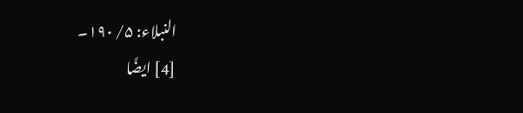النبلاء: ۵/ ۱۹۰۔
[4] ایضًا